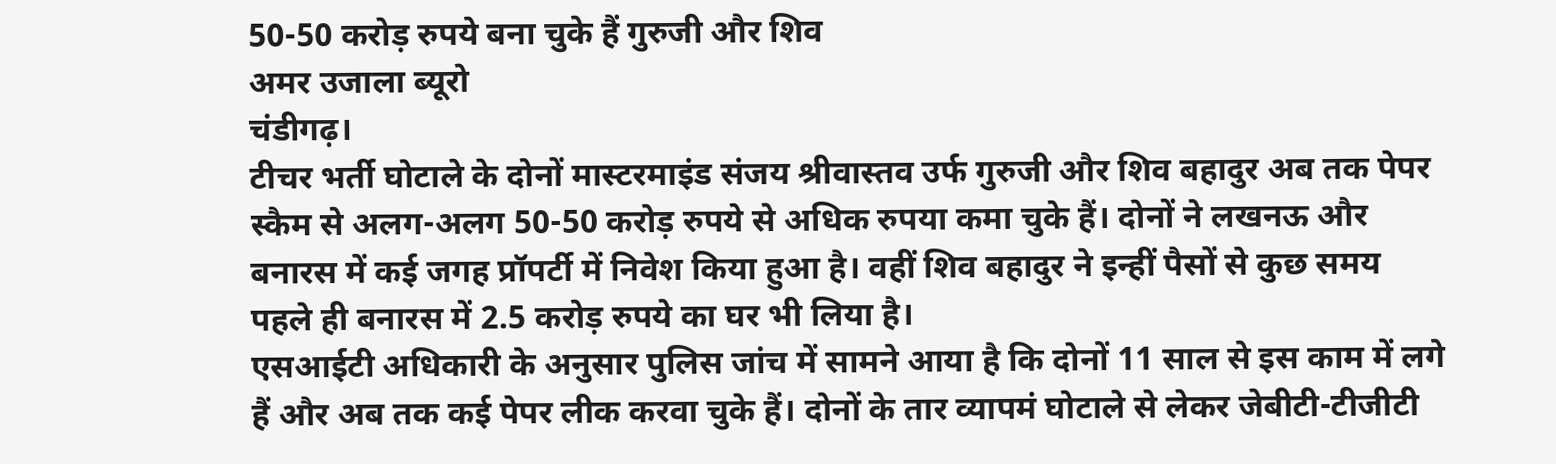50-50 करोड़ रुपये बना चुके हैं गुरुजी और शिव
अमर उजाला ब्यूरो
चंडीगढ़।
टीचर भर्ती घोटाले के दोनों मास्टरमाइंड संजय श्रीवास्तव उर्फ गुरुजी और शिव बहादुर अब तक पेपर स्कैम से अलग-अलग 50-50 करोड़ रुपये से अधिक रुपया कमा चुके हैं। दोनों ने लखनऊ और बनारस में कई जगह प्रॉपर्टी में निवेश किया हुआ है। वहीं शिव बहादुर ने इन्हीं पैसों से कुछ समय पहले ही बनारस में 2.5 करोड़ रुपये का घर भी लिया है।
एसआईटी अधिकारी के अनुसार पुलिस जांच में सामने आया है कि दोनों 11 साल से इस काम में लगे हैं और अब तक कई पेपर लीक करवा चुके हैं। दोनों के तार व्यापमं घोटाले से लेकर जेबीटी-टीजीटी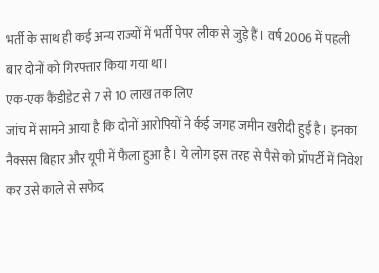भर्ती के साथ ही कई अन्य राज्यों में भर्ती पेपर लीक से जुड़े हैं। वर्ष 2006 में पहली बार दोनों को गिरफ्तार किया गया था।
एक-एक कैंडीडेट से 7 से 10 लाख तक लिए
जांच में सामने आया है कि दोनों आरोपियों ने र्कई जगह जमीन खरीदी हुई है। इनका नैक्सस बिहार और यूपी में फैला हुआ है। ये लोग इस तरह से पैसे को प्रॉपर्टी में निवेश कर उसे काले से सफेद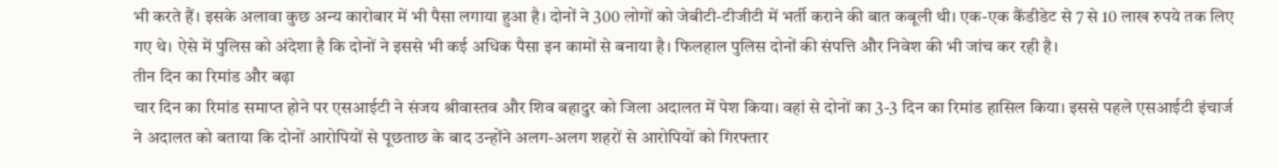भी करते हैं। इसके अलावा कुछ अन्य कारोबार में भी पैसा लगाया हुआ है। दोनों ने 300 लोगों को जेबीटी-टीजीटी में भर्ती कराने की बात कबूली थी। एक-एक कैंडीडेट से 7 से 10 लाख रुपये तक लिए गए थे। ऐसे में पुलिस को अंदेशा है कि दोनों ने इससे भी कई अधिक पैसा इन कामों से बनाया है। फिलहाल पुलिस दोनों की संपत्ति और निवेश की भी जांच कर रही है।
तीन दिन का रिमांड और बढ़ा
चार दिन का रिमांड समाप्त होने पर एसआईटी ने संजय श्रीवास्तव और शिव बहादुर को जिला अदालत में पेश किया। वहां से दोनों का 3-3 दिन का रिमांड हासिल किया। इससे पहले एसआईटी इंचार्ज ने अदालत को बताया कि दोनों आरोपियों से पूछताछ के बाद उन्होंने अलग-अलग शहरों से आरोपियों को गिरफ्तार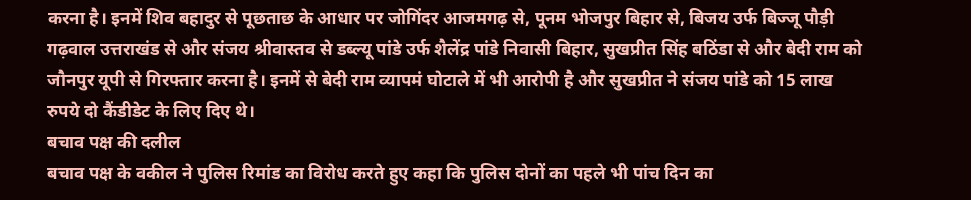करना है। इनमें शिव बहादुर से पूछताछ के आधार पर जोगिंदर आजमगढ़ से, पूनम भोजपुर बिहार से, बिजय उर्फ बिज्जू पौड़ी गढ़वाल उत्तराखंड से और संजय श्रीवास्तव से डब्ल्यू पांडे उर्फ शैलेंद्र पांडे निवासी बिहार, सुखप्रीत सिंह बठिंडा से और बेदी राम को जौनपुर यूपी से गिरफ्तार करना है। इनमें से बेदी राम व्यापमं घोटाले में भी आरोपी है और सुखप्रीत ने संजय पांडे को 15 लाख रुपये दो कैंडीडेट के लिए दिए थे।
बचाव पक्ष की दलील
बचाव पक्ष के वकील ने पुलिस रिमांड का विरोध करते हुए कहा कि पुलिस दोनों का पहले भी पांच दिन का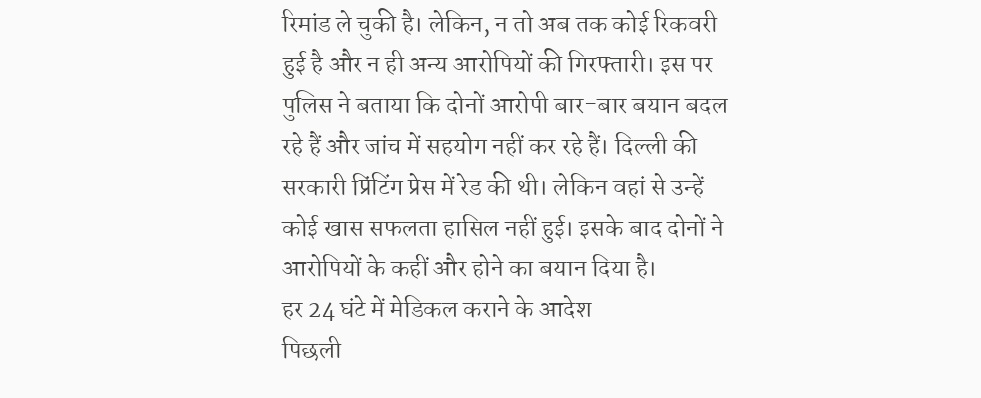रिमांड ले चुकी है। लेकिन, न तो अब तक कोई रिकवरी हुई है और न ही अन्य आरोपियों की गिरफ्तारी। इस पर पुलिस ने बताया कि दोनों आरोपी बार-बार बयान बदल रहे हैं और जांच में सहयोग नहीं कर रहे हैं। दिल्ली की सरकारी प्रिंटिंग प्रेस में रेड की थी। लेकिन वहां से उन्हें कोई खास सफलता हासिल नहीं हुई। इसके बाद दोनों ने आरोपियों के कहीं और होने का बयान दिया है।
हर 24 घंटे में मेडिकल कराने के आदेश
पिछली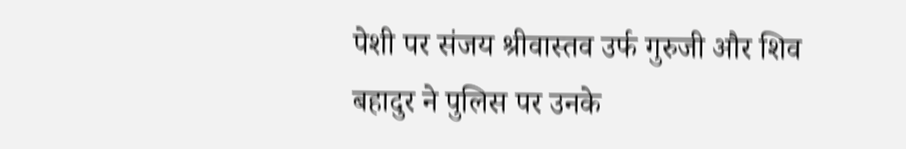पेशी पर संजय श्रीवास्तव उर्फ गुरुजी और शिव बहादुर ने पुलिस पर उनके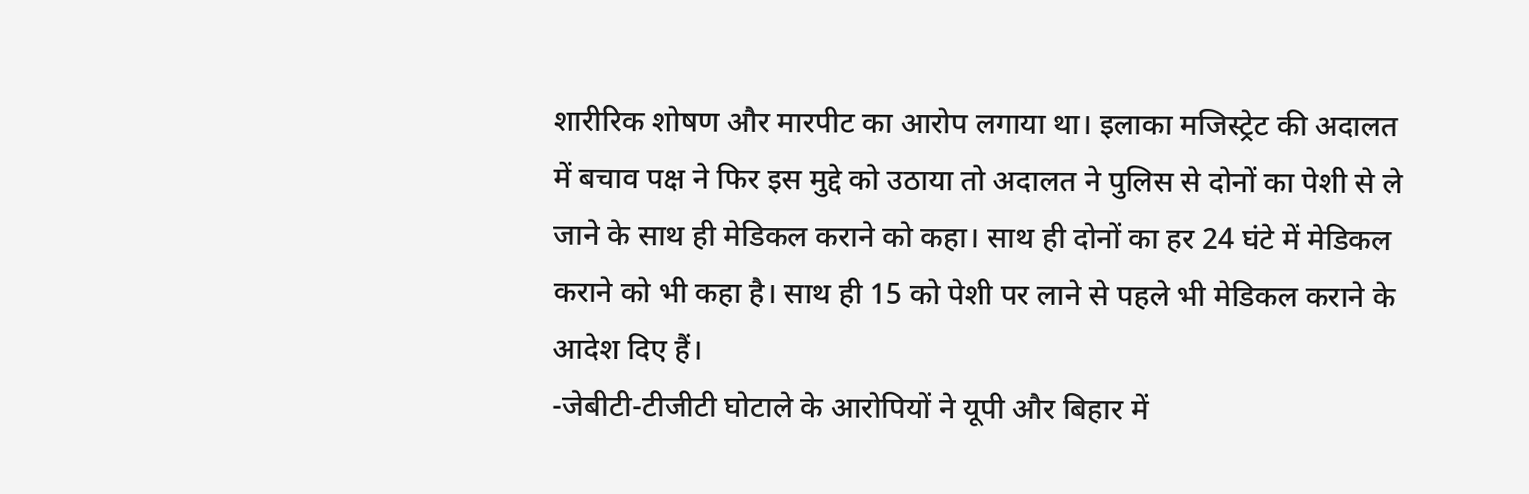शारीरिक शोषण और मारपीट का आरोप लगाया था। इलाका मजिस्ट्रेट की अदालत में बचाव पक्ष ने फिर इस मुद्दे को उठाया तो अदालत ने पुलिस से दोनों का पेशी से ले जाने के साथ ही मेडिकल कराने को कहा। साथ ही दोनों का हर 24 घंटे में मेडिकल कराने को भी कहा है। साथ ही 15 को पेशी पर लाने से पहले भी मेडिकल कराने के आदेश दिए हैं।
-जेबीटी-टीजीटी घोटाले के आरोपियों ने यूपी और बिहार में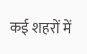कई शहरों में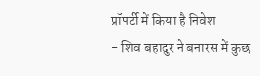प्रॉपर्टी में किया है निवेश
- शिव बहादुर ने बनारस में कुछ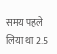समय पहले लिया था 2.5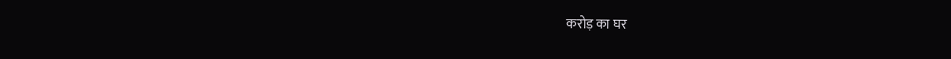करोड़ का घर